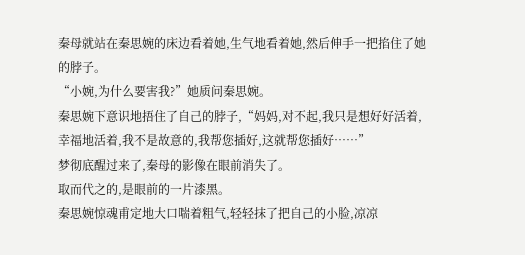秦母就站在秦思婉的床边看着她,生气地看着她,然后伸手一把掐住了她的脖子。
“小婉,为什么要害我?”她质问秦思婉。
秦思婉下意识地捂住了自己的脖子,“妈妈,对不起,我只是想好好活着,幸福地活着,我不是故意的,我帮您插好,这就帮您插好……”
梦彻底醒过来了,秦母的影像在眼前消失了。
取而代之的,是眼前的一片漆黑。
秦思婉惊魂甫定地大口喘着粗气,轻轻抹了把自己的小脸,凉凉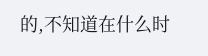的,不知道在什么时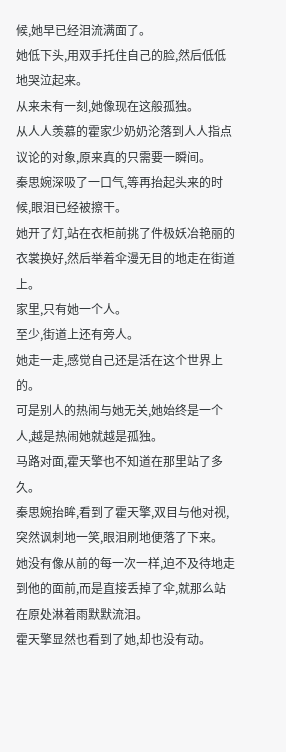候,她早已经泪流满面了。
她低下头,用双手托住自己的脸,然后低低地哭泣起来。
从来未有一刻,她像现在这般孤独。
从人人羡慕的霍家少奶奶沦落到人人指点议论的对象,原来真的只需要一瞬间。
秦思婉深吸了一口气,等再抬起头来的时候,眼泪已经被擦干。
她开了灯,站在衣柜前挑了件极妖冶艳丽的衣裳换好,然后举着伞漫无目的地走在街道上。
家里,只有她一个人。
至少,街道上还有旁人。
她走一走,感觉自己还是活在这个世界上的。
可是别人的热闹与她无关,她始终是一个人,越是热闹她就越是孤独。
马路对面,霍天擎也不知道在那里站了多久。
秦思婉抬眸,看到了霍天擎,双目与他对视,突然讽刺地一笑,眼泪刷地便落了下来。
她没有像从前的每一次一样,迫不及待地走到他的面前,而是直接丢掉了伞,就那么站在原处淋着雨默默流泪。
霍天擎显然也看到了她,却也没有动。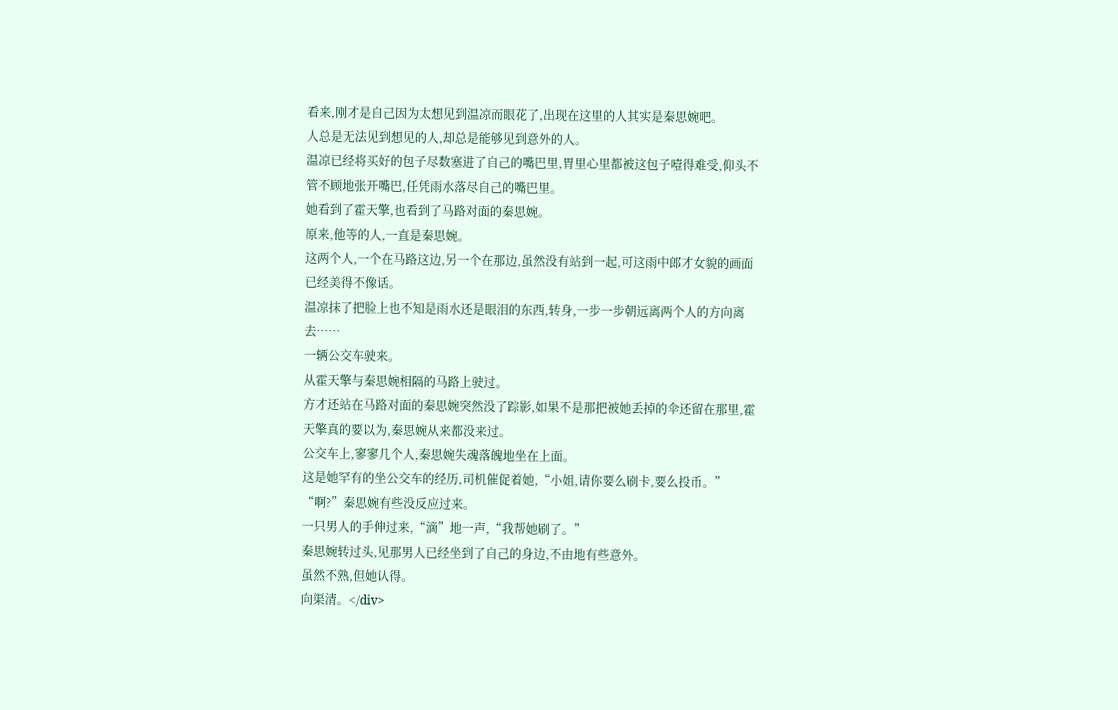看来,刚才是自己因为太想见到温凉而眼花了,出现在这里的人其实是秦思婉吧。
人总是无法见到想见的人,却总是能够见到意外的人。
温凉已经将买好的包子尽数塞进了自己的嘴巴里,胃里心里都被这包子噎得难受,仰头不管不顾地张开嘴巴,任凭雨水落尽自己的嘴巴里。
她看到了霍天擎,也看到了马路对面的秦思婉。
原来,他等的人,一直是秦思婉。
这两个人,一个在马路这边,另一个在那边,虽然没有站到一起,可这雨中郎才女貌的画面已经美得不像话。
温凉抹了把脸上也不知是雨水还是眼泪的东西,转身,一步一步朝远离两个人的方向离去……
一辆公交车驶来。
从霍天擎与秦思婉相隔的马路上驶过。
方才还站在马路对面的秦思婉突然没了踪影,如果不是那把被她丢掉的伞还留在那里,霍天擎真的要以为,秦思婉从来都没来过。
公交车上,寥寥几个人,秦思婉失魂落魄地坐在上面。
这是她罕有的坐公交车的经历,司机催促着她,“小姐,请你要么刷卡,要么投币。”
“啊?”秦思婉有些没反应过来。
一只男人的手伸过来,“滴”地一声,“我帮她刷了。”
秦思婉转过头,见那男人已经坐到了自己的身边,不由地有些意外。
虽然不熟,但她认得。
向渠清。</div>